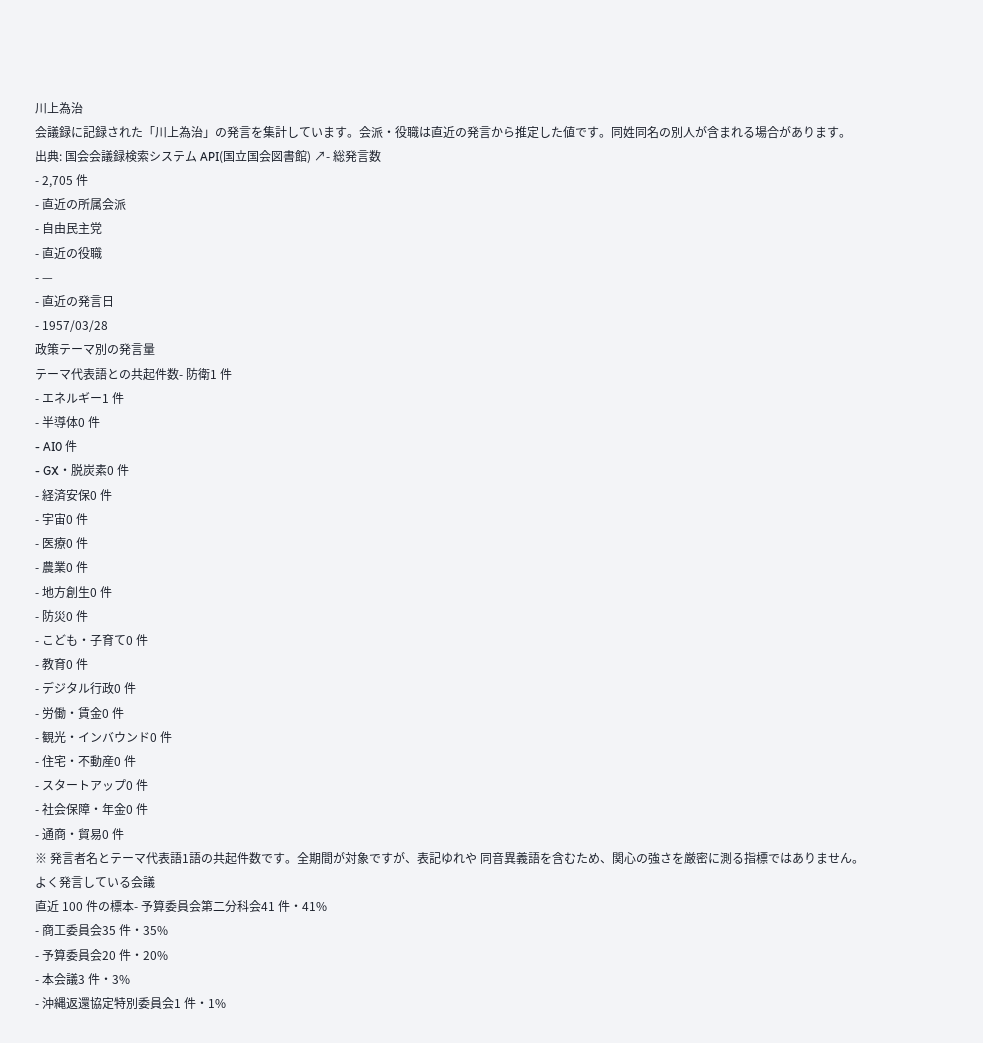川上為治
会議録に記録された「川上為治」の発言を集計しています。会派・役職は直近の発言から推定した値です。同姓同名の別人が含まれる場合があります。
出典: 国会会議録検索システム API(国立国会図書館) ↗- 総発言数
- 2,705 件
- 直近の所属会派
- 自由民主党
- 直近の役職
- —
- 直近の発言日
- 1957/03/28
政策テーマ別の発言量
テーマ代表語との共起件数- 防衛1 件
- エネルギー1 件
- 半導体0 件
- AI0 件
- GX・脱炭素0 件
- 経済安保0 件
- 宇宙0 件
- 医療0 件
- 農業0 件
- 地方創生0 件
- 防災0 件
- こども・子育て0 件
- 教育0 件
- デジタル行政0 件
- 労働・賃金0 件
- 観光・インバウンド0 件
- 住宅・不動産0 件
- スタートアップ0 件
- 社会保障・年金0 件
- 通商・貿易0 件
※ 発言者名とテーマ代表語1語の共起件数です。全期間が対象ですが、表記ゆれや 同音異義語を含むため、関心の強さを厳密に測る指標ではありません。
よく発言している会議
直近 100 件の標本- 予算委員会第二分科会41 件・41%
- 商工委員会35 件・35%
- 予算委員会20 件・20%
- 本会議3 件・3%
- 沖縄返還協定特別委員会1 件・1%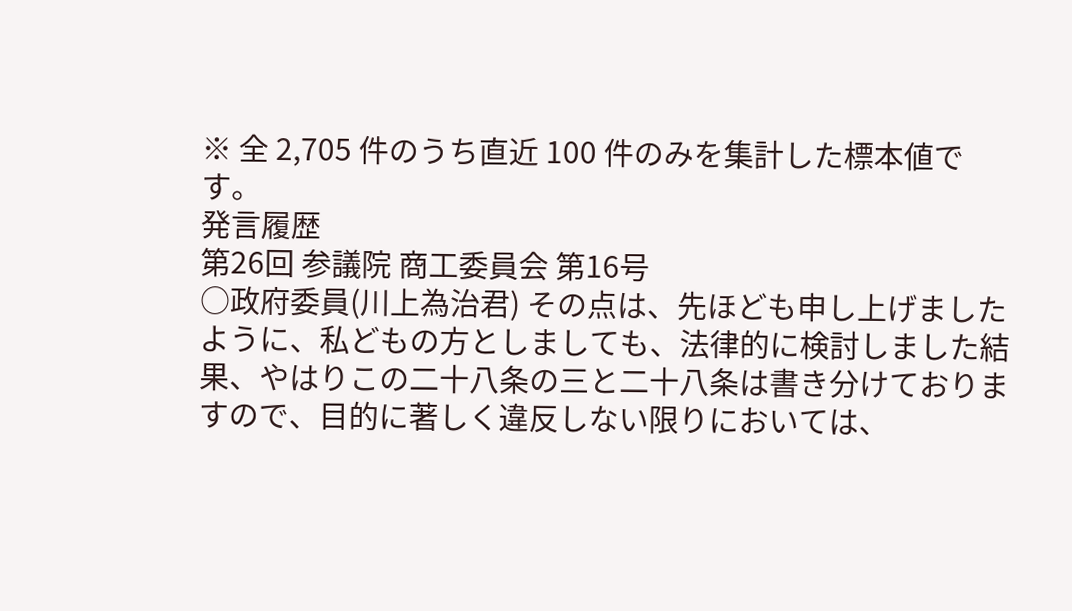※ 全 2,705 件のうち直近 100 件のみを集計した標本値です。
発言履歴
第26回 参議院 商工委員会 第16号
○政府委員(川上為治君) その点は、先ほども申し上げましたように、私どもの方としましても、法律的に検討しました結果、やはりこの二十八条の三と二十八条は書き分けておりますので、目的に著しく違反しない限りにおいては、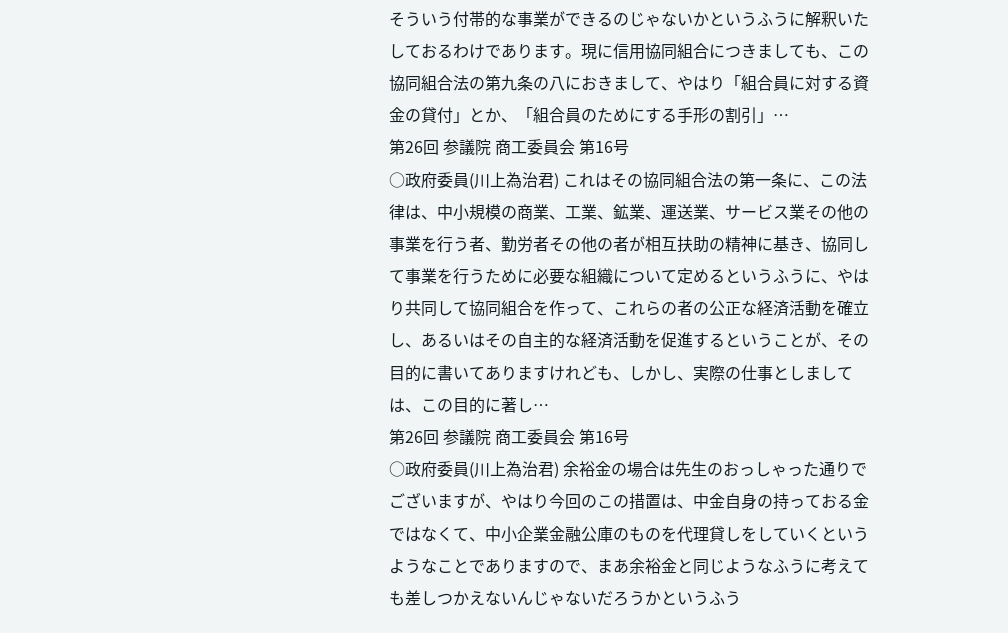そういう付帯的な事業ができるのじゃないかというふうに解釈いたしておるわけであります。現に信用協同組合につきましても、この協同組合法の第九条の八におきまして、やはり「組合員に対する資金の貸付」とか、「組合員のためにする手形の割引」…
第26回 参議院 商工委員会 第16号
○政府委員(川上為治君) これはその協同組合法の第一条に、この法律は、中小規模の商業、工業、鉱業、運送業、サービス業その他の事業を行う者、勤労者その他の者が相互扶助の精神に基き、協同して事業を行うために必要な組織について定めるというふうに、やはり共同して協同組合を作って、これらの者の公正な経済活動を確立し、あるいはその自主的な経済活動を促進するということが、その目的に書いてありますけれども、しかし、実際の仕事としましては、この目的に著し…
第26回 参議院 商工委員会 第16号
○政府委員(川上為治君) 余裕金の場合は先生のおっしゃった通りでございますが、やはり今回のこの措置は、中金自身の持っておる金ではなくて、中小企業金融公庫のものを代理貸しをしていくというようなことでありますので、まあ余裕金と同じようなふうに考えても差しつかえないんじゃないだろうかというふう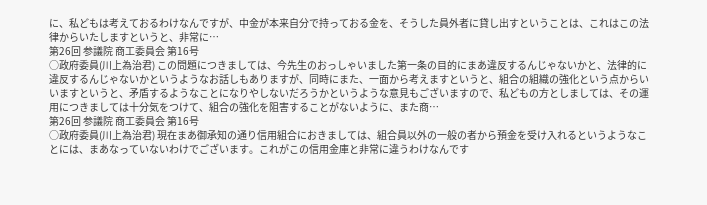に、私どもは考えておるわけなんですが、中金が本来自分で持っておる金を、そうした員外者に貸し出すということは、これはこの法律からいたしますというと、非常に…
第26回 参議院 商工委員会 第16号
○政府委員(川上為治君) この問題につきましては、今先生のおっしゃいました第一条の目的にまあ違反するんじゃないかと、法律的に違反するんじゃないかというようなお話しもありますが、同時にまた、一面から考えますというと、組合の組織の強化という点からいいますというと、矛盾するようなことになりやしないだろうかというような意見もございますので、私どもの方としましては、その運用につきましては十分気をつけて、組合の強化を阻害することがないように、また商…
第26回 参議院 商工委員会 第16号
○政府委員(川上為治君) 現在まあ御承知の通り信用組合におきましては、組合員以外の一般の者から預金を受け入れるというようなことには、まあなっていないわけでございます。これがこの信用金庫と非常に違うわけなんです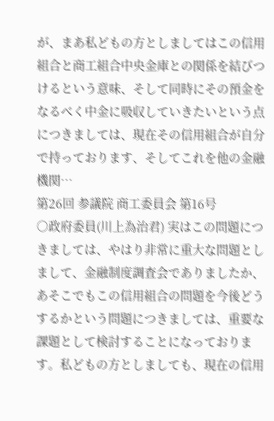が、まあ私どもの方としましてはこの信用組合と商工組合中央金庫との関係を結びつけるという意味、そして同時にその預金をなるべく中金に吸収していきたいという点につきましては、現在その信用組合が自分で持っております、そしてこれを他の金融機関…
第26回 参議院 商工委員会 第16号
○政府委員(川上為治君) 実はこの問題につきましては、やはり非常に重大な問題としまして、金融制度調査会でありましたか、あそこでもこの信用組合の問題を今後どうするかという問題につきましては、重要な課題として検討することになっております。私どもの方としましても、現在の信用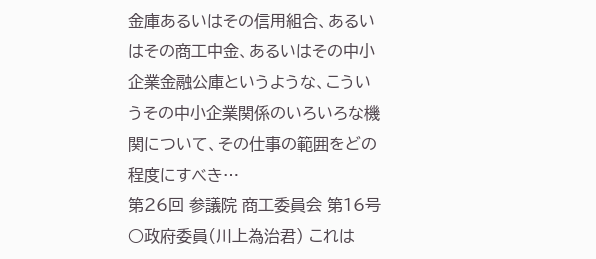金庫あるいはその信用組合、あるいはその商工中金、あるいはその中小企業金融公庫というような、こういうその中小企業関係のいろいろな機関について、その仕事の範囲をどの程度にすべき…
第26回 参議院 商工委員会 第16号
○政府委員(川上為治君) これは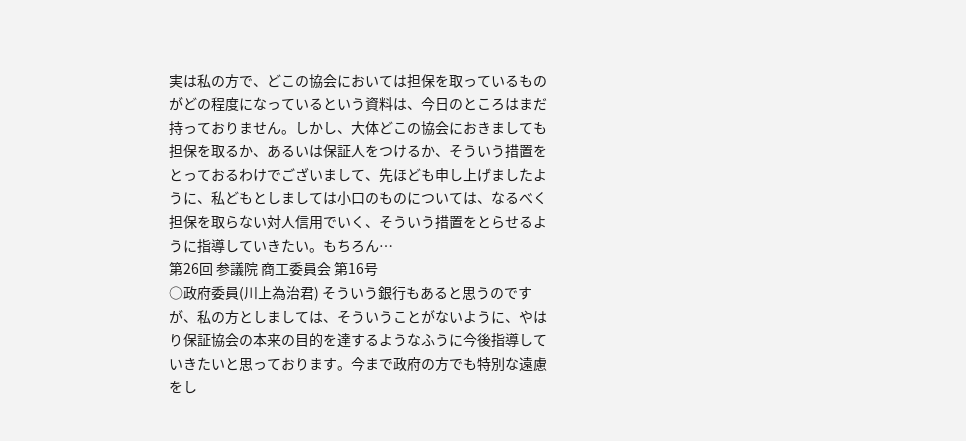実は私の方で、どこの協会においては担保を取っているものがどの程度になっているという資料は、今日のところはまだ持っておりません。しかし、大体どこの協会におきましても担保を取るか、あるいは保証人をつけるか、そういう措置をとっておるわけでございまして、先ほども申し上げましたように、私どもとしましては小口のものについては、なるべく担保を取らない対人信用でいく、そういう措置をとらせるように指導していきたい。もちろん…
第26回 参議院 商工委員会 第16号
○政府委員(川上為治君) そういう銀行もあると思うのですが、私の方としましては、そういうことがないように、やはり保証協会の本来の目的を達するようなふうに今後指導していきたいと思っております。今まで政府の方でも特別な遠慮をし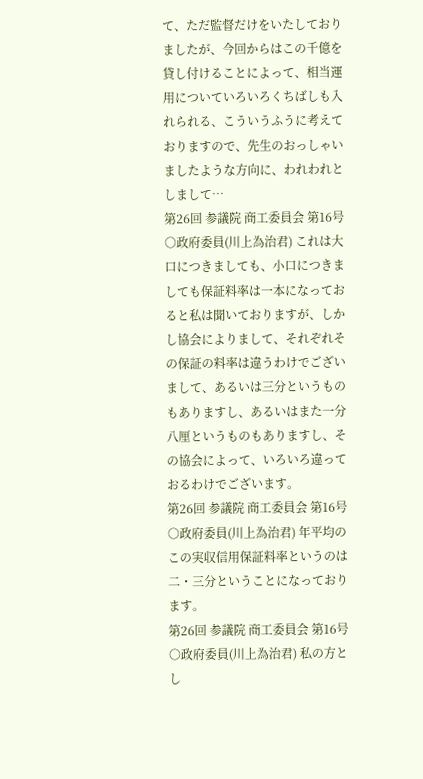て、ただ監督だけをいたしておりましたが、今回からはこの千億を貸し付けることによって、相当運用についていろいろくちばしも入れられる、こういうふうに考えておりますので、先生のおっしゃいましたような方向に、われわれとしまして…
第26回 参議院 商工委員会 第16号
○政府委員(川上為治君) これは大口につきましても、小口につきましても保証料率は一本になっておると私は聞いておりますが、しかし協会によりまして、それぞれその保証の料率は違うわけでございまして、あるいは三分というものもありますし、あるいはまた一分八厘というものもありますし、その協会によって、いろいろ違っておるわけでございます。
第26回 参議院 商工委員会 第16号
○政府委員(川上為治君) 年平均のこの実収信用保証料率というのは二・三分ということになっております。
第26回 参議院 商工委員会 第16号
○政府委員(川上為治君) 私の方とし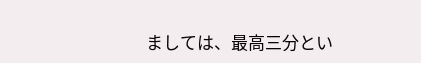ましては、最高三分とい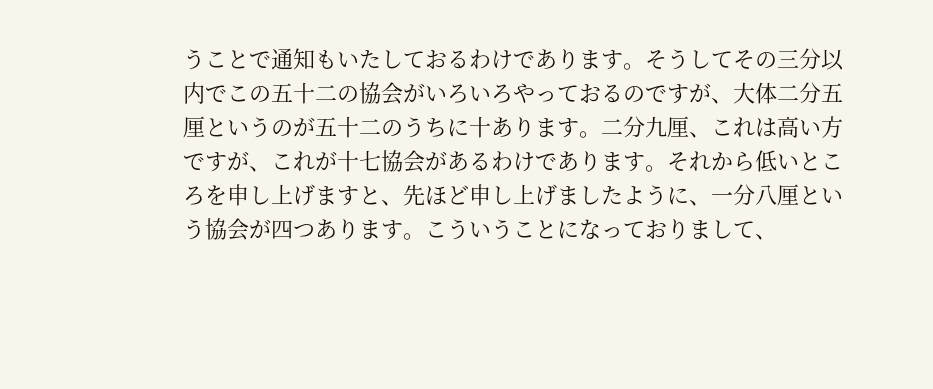うことで通知もいたしておるわけであります。そうしてその三分以内でこの五十二の協会がいろいろやっておるのですが、大体二分五厘というのが五十二のうちに十あります。二分九厘、これは高い方ですが、これが十七協会があるわけであります。それから低いところを申し上げますと、先ほど申し上げましたように、一分八厘という協会が四つあります。こういうことになっておりまして、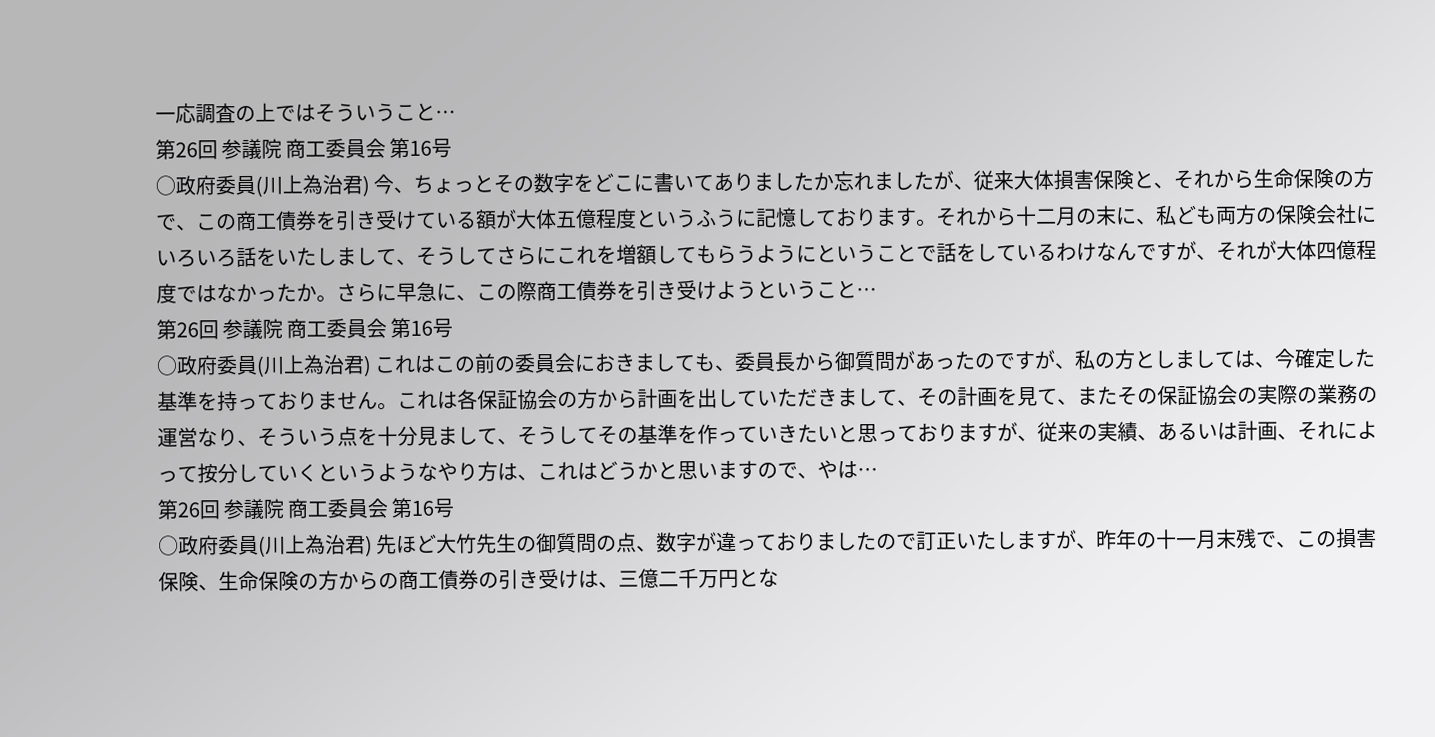一応調査の上ではそういうこと…
第26回 参議院 商工委員会 第16号
○政府委員(川上為治君) 今、ちょっとその数字をどこに書いてありましたか忘れましたが、従来大体損害保険と、それから生命保険の方で、この商工債券を引き受けている額が大体五億程度というふうに記憶しております。それから十二月の末に、私ども両方の保険会社にいろいろ話をいたしまして、そうしてさらにこれを増額してもらうようにということで話をしているわけなんですが、それが大体四億程度ではなかったか。さらに早急に、この際商工債券を引き受けようということ…
第26回 参議院 商工委員会 第16号
○政府委員(川上為治君) これはこの前の委員会におきましても、委員長から御質問があったのですが、私の方としましては、今確定した基準を持っておりません。これは各保証協会の方から計画を出していただきまして、その計画を見て、またその保証協会の実際の業務の運営なり、そういう点を十分見まして、そうしてその基準を作っていきたいと思っておりますが、従来の実績、あるいは計画、それによって按分していくというようなやり方は、これはどうかと思いますので、やは…
第26回 参議院 商工委員会 第16号
○政府委員(川上為治君) 先ほど大竹先生の御質問の点、数字が違っておりましたので訂正いたしますが、昨年の十一月末残で、この損害保険、生命保険の方からの商工債券の引き受けは、三億二千万円とな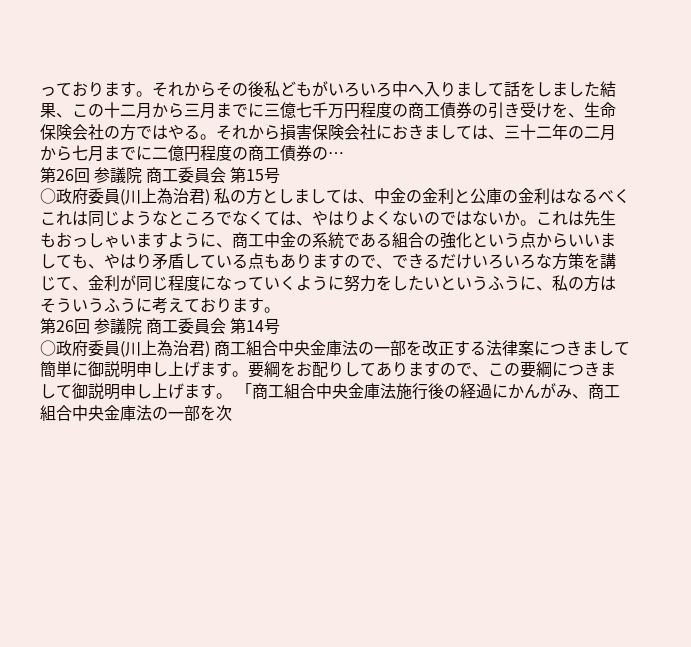っております。それからその後私どもがいろいろ中へ入りまして話をしました結果、この十二月から三月までに三億七千万円程度の商工債券の引き受けを、生命保険会社の方ではやる。それから損害保険会社におきましては、三十二年の二月から七月までに二億円程度の商工債券の…
第26回 参議院 商工委員会 第15号
○政府委員(川上為治君) 私の方としましては、中金の金利と公庫の金利はなるべくこれは同じようなところでなくては、やはりよくないのではないか。これは先生もおっしゃいますように、商工中金の系統である組合の強化という点からいいましても、やはり矛盾している点もありますので、できるだけいろいろな方策を講じて、金利が同じ程度になっていくように努力をしたいというふうに、私の方はそういうふうに考えております。
第26回 参議院 商工委員会 第14号
○政府委員(川上為治君) 商工組合中央金庫法の一部を改正する法律案につきまして簡単に御説明申し上げます。要綱をお配りしてありますので、この要綱につきまして御説明申し上げます。 「商工組合中央金庫法施行後の経過にかんがみ、商工組合中央金庫法の一部を次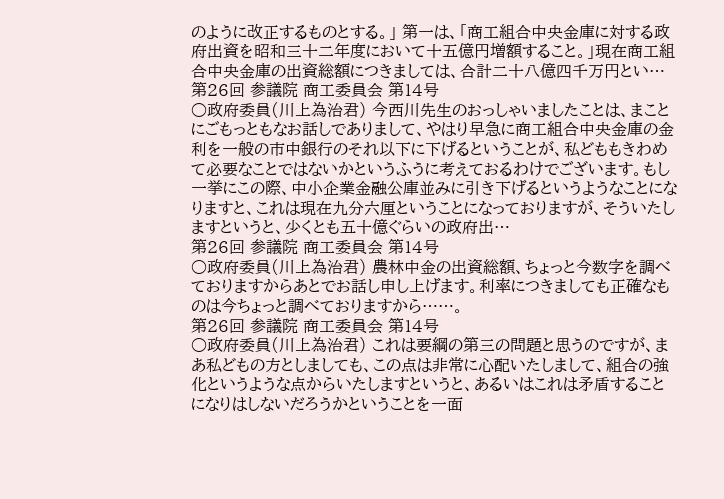のように改正するものとする。」 第一は、「商工組合中央金庫に対する政府出資を昭和三十二年度において十五億円増額すること。」現在商工組合中央金庫の出資総額につきましては、合計二十八億四千万円とい…
第26回 参議院 商工委員会 第14号
○政府委員(川上為治君) 今西川先生のおっしゃいましたことは、まことにごもっともなお話しでありまして、やはり早急に商工組合中央金庫の金利を一般の市中銀行のそれ以下に下げるということが、私どももきわめて必要なことではないかというふうに考えておるわけでございます。もし一挙にこの際、中小企業金融公庫並みに引き下げるというようなことになりますと、これは現在九分六厘ということになっておりますが、そういたしますというと、少くとも五十億ぐらいの政府出…
第26回 参議院 商工委員会 第14号
○政府委員(川上為治君) 農林中金の出資総額、ちょっと今数字を調べておりますからあとでお話し申し上げます。利率につきましても正確なものは今ちょっと調べておりますから……。
第26回 参議院 商工委員会 第14号
○政府委員(川上為治君) これは要綱の第三の問題と思うのですが、まあ私どもの方としましても、この点は非常に心配いたしまして、組合の強化というような点からいたしますというと、あるいはこれは矛盾することになりはしないだろうかということを一面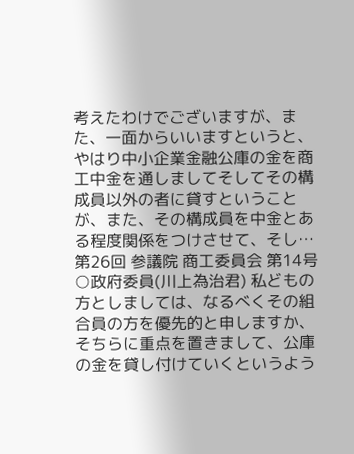考えたわけでございますが、また、一面からいいますというと、やはり中小企業金融公庫の金を商工中金を通しましてそしてその構成員以外の者に貸すということが、また、その構成員を中金とある程度関係をつけさせて、そし…
第26回 参議院 商工委員会 第14号
○政府委員(川上為治君) 私どもの方としましては、なるべくその組合員の方を優先的と申しますか、そちらに重点を置きまして、公庫の金を貸し付けていくというよう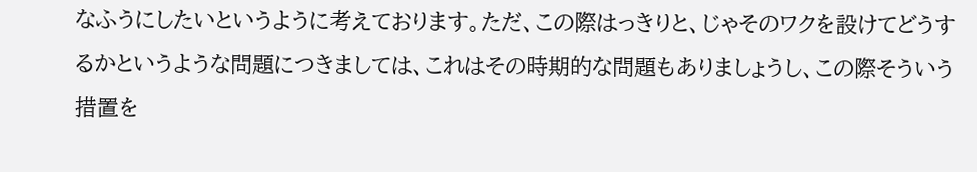なふうにしたいというように考えております。ただ、この際はっきりと、じゃそのワクを設けてどうするかというような問題につきましては、これはその時期的な問題もありましょうし、この際そういう措置を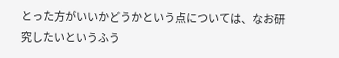とった方がいいかどうかという点については、なお研究したいというふう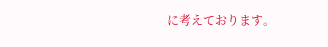に考えております。